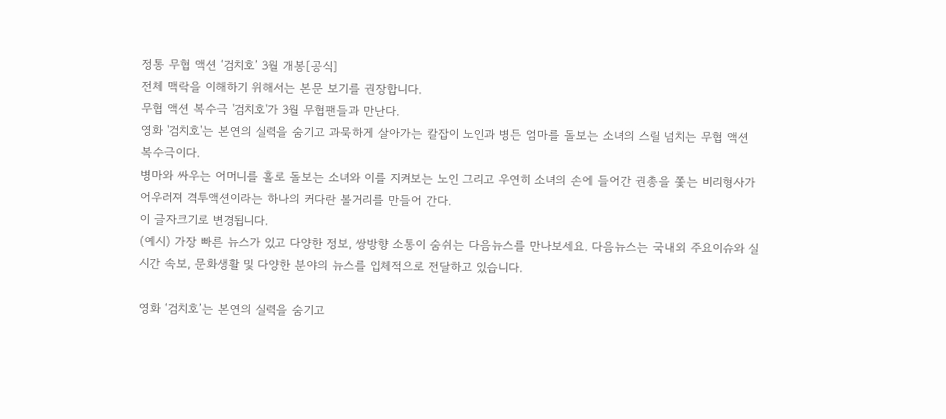정통 무협 액션 ‘검치호’ 3월 개봉[공식]
전체 맥락을 이해하기 위해서는 본문 보기를 권장합니다.
무협 액션 복수극 '검치호'가 3월 무협팬들과 만난다.
영화 '검치호'는 본연의 실력을 숨기고 과묵하게 살아가는 칼잡이 노인과 병든 엄마를 돌보는 소녀의 스릴 넘치는 무협 액션 복수극이다.
병마와 싸우는 어머니를 홀로 돌보는 소녀와 이를 지켜보는 노인 그리고 우연히 소녀의 손에 들어간 권총을 쫓는 비리형사가 어우러져 격투액션이라는 하나의 커다란 볼거리를 만들어 간다.
이 글자크기로 변경됩니다.
(예시) 가장 빠른 뉴스가 있고 다양한 정보, 쌍방향 소통이 숨쉬는 다음뉴스를 만나보세요. 다음뉴스는 국내외 주요이슈와 실시간 속보, 문화생활 및 다양한 분야의 뉴스를 입체적으로 전달하고 있습니다.

영화 ‘검치호’는 본연의 실력을 숨기고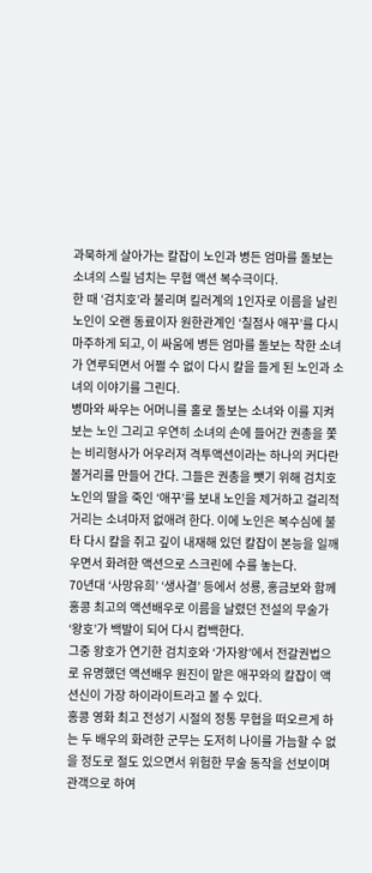과묵하게 살아가는 칼잡이 노인과 병든 엄마를 돌보는 소녀의 스릴 넘치는 무협 액션 복수극이다.
한 때 ‘검치호’라 불리며 킬러계의 1인자로 이름을 날린 노인이 오랜 동료이자 원한관계인 ‘칠점사 애꾸’를 다시 마주하게 되고, 이 싸움에 병든 엄마를 돌보는 착한 소녀가 연루되면서 어쩔 수 없이 다시 칼을 들게 된 노인과 소녀의 이야기를 그린다.
병마와 싸우는 어머니를 홀로 돌보는 소녀와 이를 지켜보는 노인 그리고 우연히 소녀의 손에 들어간 권총을 쫓는 비리형사가 어우러져 격투액션이라는 하나의 커다란 볼거리를 만들어 간다. 그들은 권총을 뺏기 위해 검치호 노인의 딸을 죽인 ‘애꾸’를 보내 노인을 제거하고 걸리적거리는 소녀마저 없애려 한다. 이에 노인은 복수심에 불타 다시 칼을 쥐고 깊이 내재해 있던 칼잡이 본능을 일깨우면서 화려한 액션으로 스크린에 수를 놓는다.
70년대 ‘사망유희’ ‘생사결’ 등에서 성룡, 홍금보와 함께 홍콩 최고의 액션배우로 이름을 날렸던 전설의 무술가 ‘왕호’가 백발이 되어 다시 컴백한다.
그중 왕호가 연기한 검치호와 ‘가자왕’에서 전갈권법으로 유명했던 액션배우 원진이 맡은 애꾸와의 칼잡이 액션신이 가장 하이라이트라고 볼 수 있다.
홍콩 영화 최고 전성기 시절의 정통 무협을 떠오르게 하는 두 배우의 화려한 군무는 도저히 나이를 가늠할 수 없을 정도로 절도 있으면서 위험한 무술 동작을 선보이며 관객으로 하여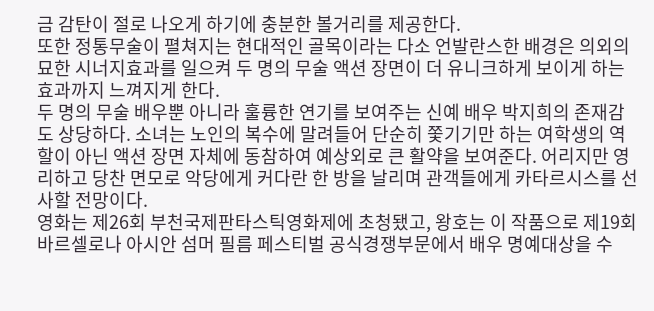금 감탄이 절로 나오게 하기에 충분한 볼거리를 제공한다.
또한 정통무술이 펼쳐지는 현대적인 골목이라는 다소 언발란스한 배경은 의외의 묘한 시너지효과를 일으켜 두 명의 무술 액션 장면이 더 유니크하게 보이게 하는 효과까지 느껴지게 한다.
두 명의 무술 배우뿐 아니라 훌륭한 연기를 보여주는 신예 배우 박지희의 존재감도 상당하다. 소녀는 노인의 복수에 말려들어 단순히 쫓기기만 하는 여학생의 역할이 아닌 액션 장면 자체에 동참하여 예상외로 큰 활약을 보여준다. 어리지만 영리하고 당찬 면모로 악당에게 커다란 한 방을 날리며 관객들에게 카타르시스를 선사할 전망이다.
영화는 제26회 부천국제판타스틱영화제에 초청됐고, 왕호는 이 작품으로 제19회 바르셀로나 아시안 섬머 필름 페스티벌 공식경쟁부문에서 배우 명예대상을 수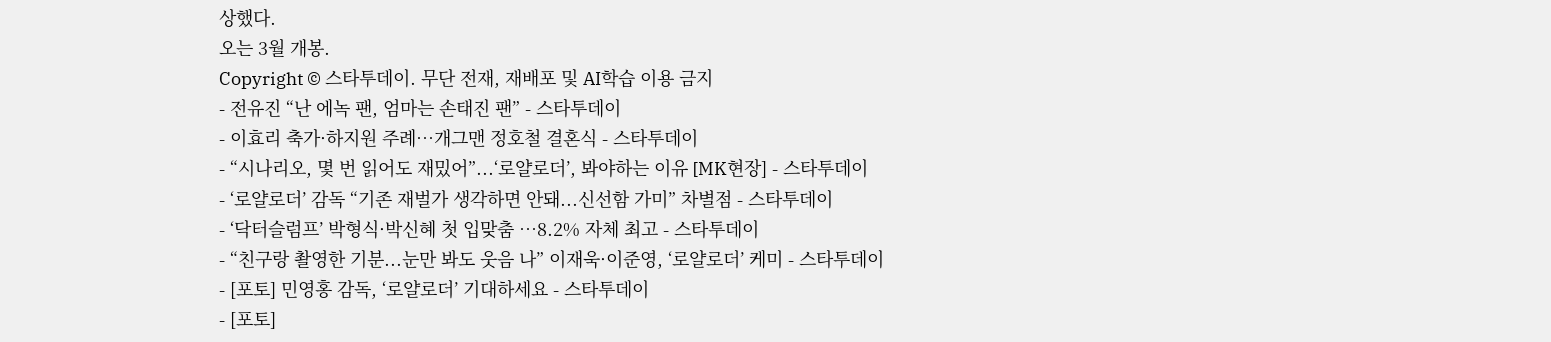상했다.
오는 3월 개봉.
Copyright © 스타투데이. 무단 전재, 재배포 및 AI학습 이용 금지
- 전유진 “난 에녹 팬, 엄마는 손태진 팬” - 스타투데이
- 이효리 축가·하지원 주례…개그맨 정호철 결혼식 - 스타투데이
- “시나리오, 몇 번 읽어도 재밌어”...‘로얄로더’, 봐야하는 이유 [MK현장] - 스타투데이
- ‘로얄로더’ 감독 “기존 재벌가 생각하면 안돼...신선함 가미” 차별점 - 스타투데이
- ‘닥터슬럼프’ 박형식·박신혜 첫 입맞춤 …8.2% 자체 최고 - 스타투데이
- “친구랑 촬영한 기분...눈만 봐도 웃음 나” 이재욱·이준영, ‘로얄로더’ 케미 - 스타투데이
- [포토] 민영홍 감독, ‘로얄로더’ 기대하세요 - 스타투데이
- [포토]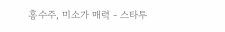홍수주, 미소가 매력 - 스타투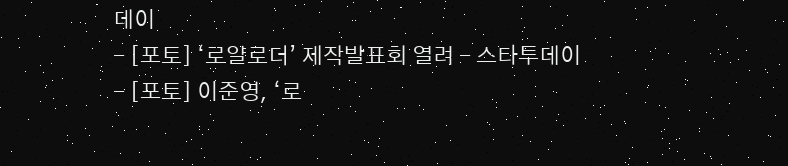데이
- [포토] ‘로얄로더’ 제작발표회 열려 - 스타투데이
- [포토] 이준영, ‘로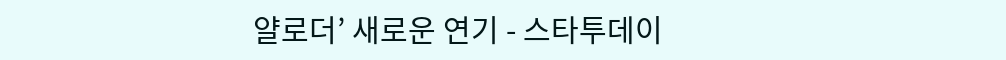얄로더’ 새로운 연기 - 스타투데이